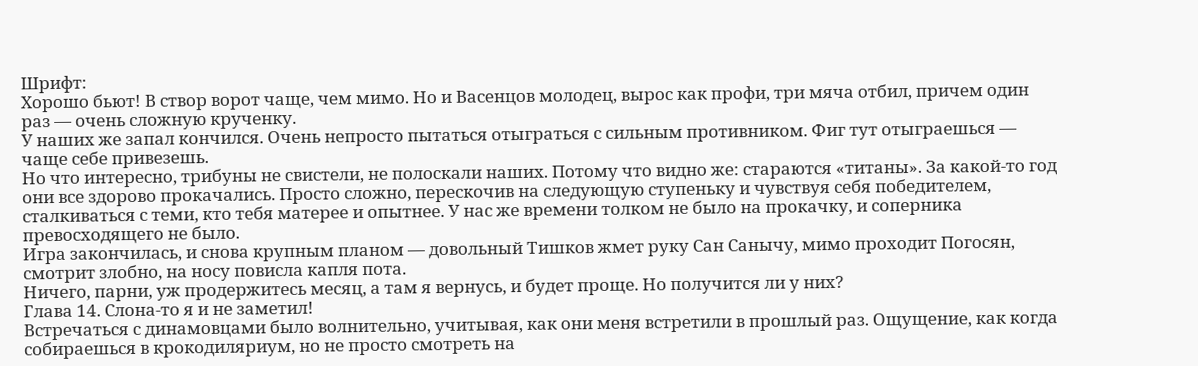Шрифт:
Хорошо бьют! В створ ворот чаще, чем мимо. Но и Васенцов молодец, вырос как профи, три мяча отбил, причем один раз — очень сложную крученку.
У наших же запал кончился. Очень непросто пытаться отыграться с сильным противником. Фиг тут отыграешься — чаще себе привезешь.
Но что интересно, трибуны не свистели, не полоскали наших. Потому что видно же: стараются «титаны». За какой-то год они все здорово прокачались. Просто сложно, перескочив на следующую ступеньку и чувствуя себя победителем, сталкиваться с теми, кто тебя матерее и опытнее. У нас же времени толком не было на прокачку, и соперника превосходящего не было.
Игра закончилась, и снова крупным планом — довольный Тишков жмет руку Сан Санычу, мимо проходит Погосян, смотрит злобно, на носу повисла капля пота.
Ничего, парни, уж продержитесь месяц, а там я вернусь, и будет проще. Но получится ли у них?
Глава 14. Слона-то я и не заметил!
Встречаться с динамовцами было волнительно, учитывая, как они меня встретили в прошлый раз. Ощущение, как когда собираешься в крокодиляриум, но не просто смотреть на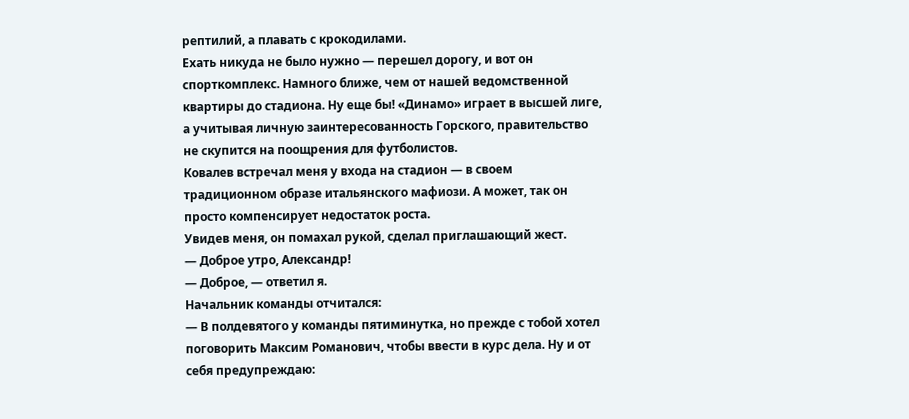рептилий, а плавать с крокодилами.
Ехать никуда не было нужно — перешел дорогу, и вот он спорткомплекс. Намного ближе, чем от нашей ведомственной квартиры до стадиона. Ну еще бы! «Динамо» играет в высшей лиге, а учитывая личную заинтересованность Горского, правительство не скупится на поощрения для футболистов.
Ковалев встречал меня у входа на стадион — в своем традиционном образе итальянского мафиози. А может, так он просто компенсирует недостаток роста.
Увидев меня, он помахал рукой, сделал приглашающий жест.
— Доброе утро, Александр!
— Доброе, — ответил я.
Начальник команды отчитался:
— В полдевятого у команды пятиминутка, но прежде с тобой хотел поговорить Максим Романович, чтобы ввести в курс дела. Ну и от себя предупреждаю: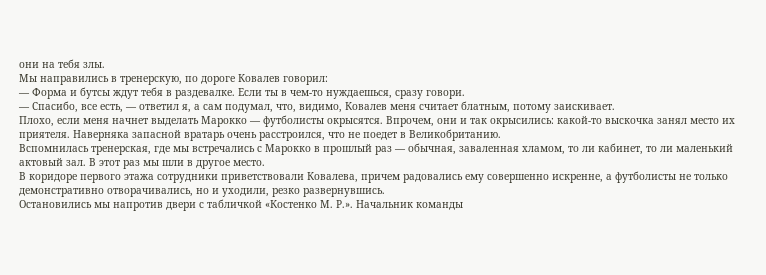они на тебя злы.
Мы направились в тренерскую, по дороге Ковалев говорил:
— Форма и бутсы ждут тебя в раздевалке. Если ты в чем-то нуждаешься, сразу говори.
— Спасибо, все есть, — ответил я, а сам подумал, что, видимо, Ковалев меня считает блатным, потому заискивает.
Плохо, если меня начнет выделать Марокко — футболисты окрысятся. Впрочем, они и так окрысились: какой-то выскочка занял место их приятеля. Наверняка запасной вратарь очень расстроился, что не поедет в Великобританию.
Вспомнилась тренерская, где мы встречались с Марокко в прошлый раз — обычная, заваленная хламом, то ли кабинет, то ли маленький актовый зал. В этот раз мы шли в другое место.
В коридоре первого этажа сотрудники приветствовали Ковалева, причем радовались ему совершенно искренне, а футболисты не только демонстративно отворачивались, но и уходили, резко развернувшись.
Остановились мы напротив двери с табличкой «Костенко М. Р.». Начальник команды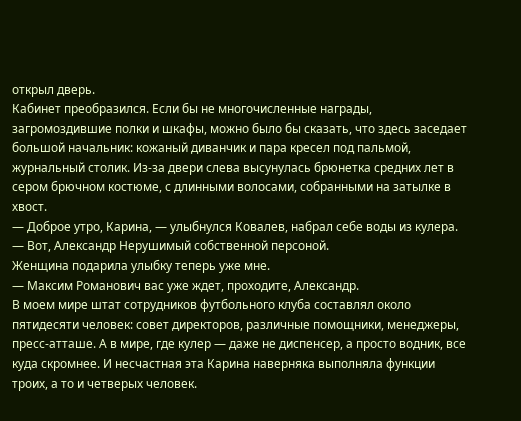открыл дверь.
Кабинет преобразился. Если бы не многочисленные награды, загромоздившие полки и шкафы, можно было бы сказать, что здесь заседает большой начальник: кожаный диванчик и пара кресел под пальмой, журнальный столик. Из-за двери слева высунулась брюнетка средних лет в сером брючном костюме, с длинными волосами, собранными на затылке в хвост.
— Доброе утро, Карина, — улыбнулся Ковалев, набрал себе воды из кулера. — Вот, Александр Нерушимый собственной персоной.
Женщина подарила улыбку теперь уже мне.
— Максим Романович вас уже ждет, проходите, Александр.
В моем мире штат сотрудников футбольного клуба составлял около пятидесяти человек: совет директоров, различные помощники, менеджеры, пресс-атташе. А в мире, где кулер — даже не диспенсер, а просто водник, все куда скромнее. И несчастная эта Карина наверняка выполняла функции троих, а то и четверых человек.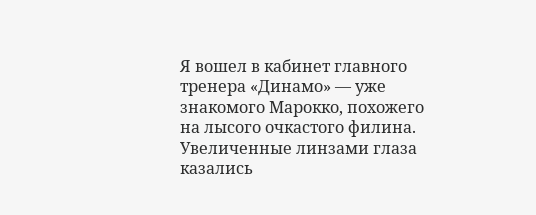Я вошел в кабинет главного тренера «Динамо» — уже знакомого Марокко, похожего на лысого очкастого филина.
Увеличенные линзами глаза казались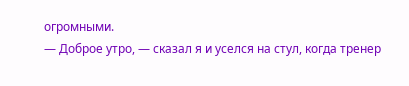огромными.
— Доброе утро, — сказал я и уселся на стул, когда тренер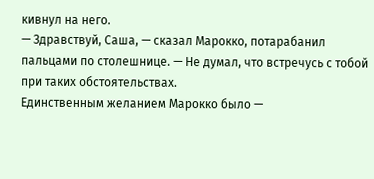кивнул на него.
— Здравствуй, Саша, — сказал Марокко, потарабанил пальцами по столешнице. — Не думал, что встречусь с тобой при таких обстоятельствах.
Единственным желанием Марокко было —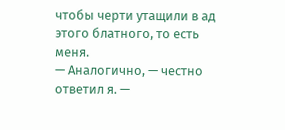чтобы черти утащили в ад этого блатного, то есть меня.
— Аналогично, — честно ответил я. —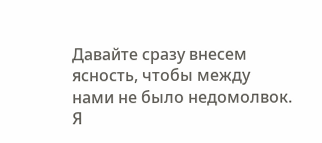Давайте сразу внесем ясность, чтобы между нами не было недомолвок. Я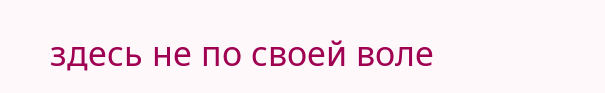здесь не по своей воле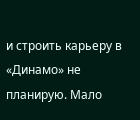и строить карьеру в «Динамо» не планирую. Мало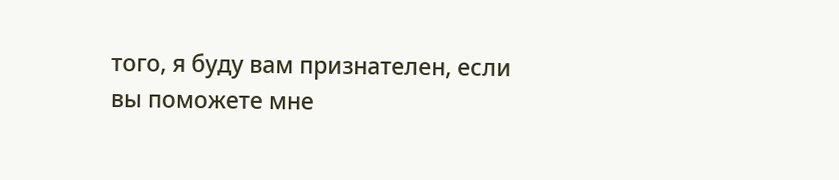того, я буду вам признателен, если вы поможете мне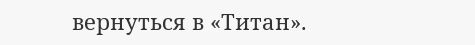вернуться в «Титан».